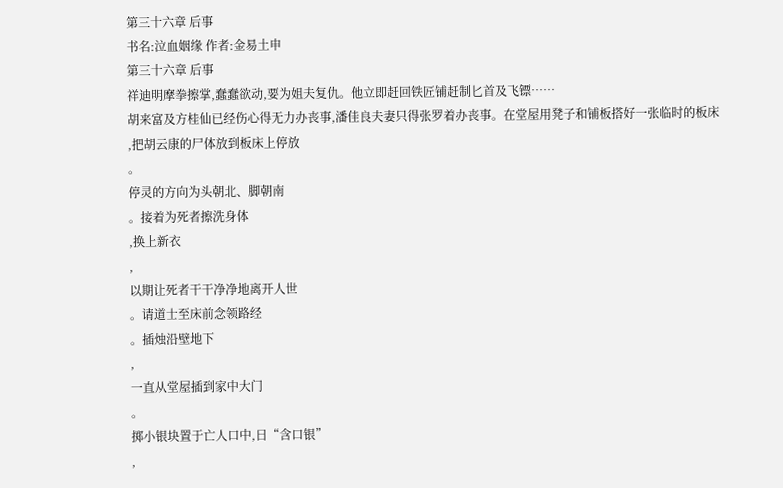第三十六章 后事
书名:泣血姻缘 作者:金易土申
第三十六章 后事
祥迪明摩拳擦掌,蠢蠢欲动,要为姐夫复仇。他立即赶回铁匠铺赶制匕首及飞镖……
胡来富及方桂仙已经伤心得无力办丧事,潘佳良夫妻只得张罗着办丧事。在堂屋用凳子和铺板搭好一张临时的板床
,把胡云康的尸体放到板床上停放
。
停灵的方向为头朝北、脚朝南
。接着为死者擦洗身体
,换上新衣
,
以期让死者干干净净地离开人世
。请道士至床前念领路经
。插烛沿壁地下
,
一直从堂屋插到家中大门
。
掷小银块置于亡人口中,日“含口银”
,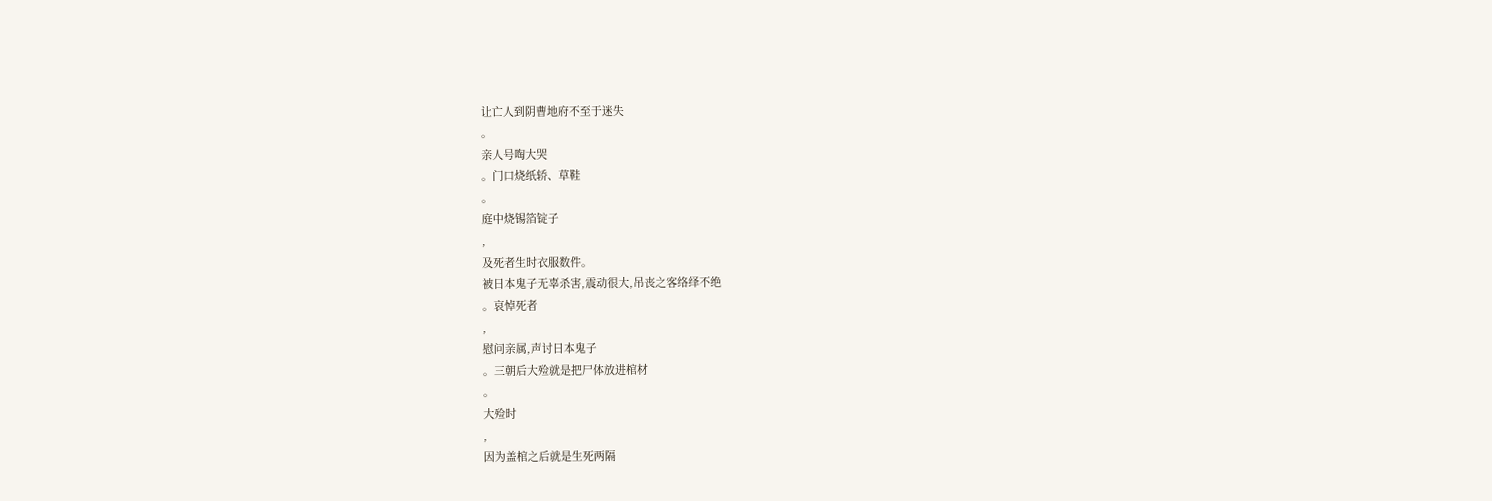让亡人到阴曹地府不至于迷失
。
亲人号啕大哭
。门口烧纸轿、草鞋
。
庭中烧锡箔锭子
,
及死者生时衣服数件。
被日本鬼子无辜杀害,震动很大,吊丧之客络绎不绝
。哀悼死者
,
慰问亲属,声讨日本鬼子
。三朝后大殓就是把尸体放进棺材
。
大殓时
,
因为盖棺之后就是生死两隔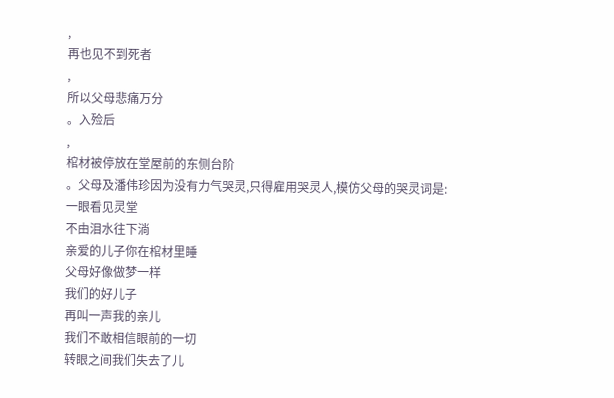,
再也见不到死者
,
所以父母悲痛万分
。入殓后
,
棺材被停放在堂屋前的东侧台阶
。父母及潘伟珍因为没有力气哭灵,只得雇用哭灵人,模仿父母的哭灵词是:
一眼看见灵堂
不由泪水往下淌
亲爱的儿子你在棺材里睡
父母好像做梦一样
我们的好儿子
再叫一声我的亲儿
我们不敢相信眼前的一切
转眼之间我们失去了儿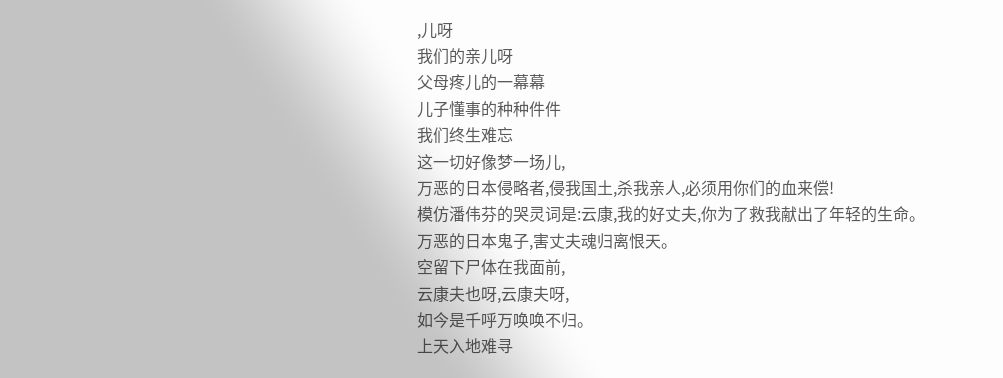,儿呀
我们的亲儿呀
父母疼儿的一幕幕
儿子懂事的种种件件
我们终生难忘
这一切好像梦一场儿,
万恶的日本侵略者,侵我国土,杀我亲人,必须用你们的血来偿!
模仿潘伟芬的哭灵词是:云康,我的好丈夫,你为了救我献出了年轻的生命。
万恶的日本鬼子,害丈夫魂归离恨天。
空留下尸体在我面前,
云康夫也呀,云康夫呀,
如今是千呼万唤唤不归。
上天入地难寻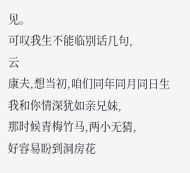见。
可叹我生不能临别话几句,
云
康夫,想当初,咱们同年同月同日生
我和你情深犹如亲兄妹,
那时候青梅竹马,两小无猜,
好容易盼到洞房花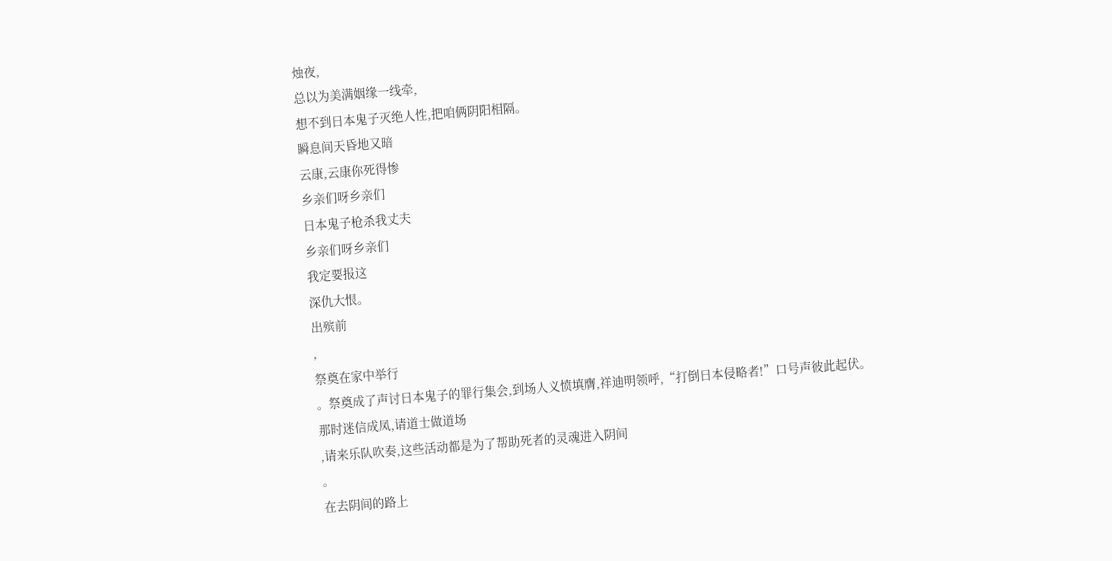烛夜,
总以为美满姻缘一线牵,
想不到日本鬼子灭绝人性,把咱俩阴阳相隔。
瞬息间天昏地又暗
云康,云康你死得惨
乡亲们呀乡亲们
日本鬼子枪杀我丈夫
乡亲们呀乡亲们
我定要报这
深仇大恨。
出殡前
,
祭奠在家中举行
。祭奠成了声讨日本鬼子的罪行集会,到场人义愤填膺,祥迪明领呼,“打倒日本侵略者!”口号声彼此起伏。
那时迷信成凤,请道士做道场
,请来乐队吹奏,这些活动都是为了帮助死者的灵魂进入阴间
。
在去阴间的路上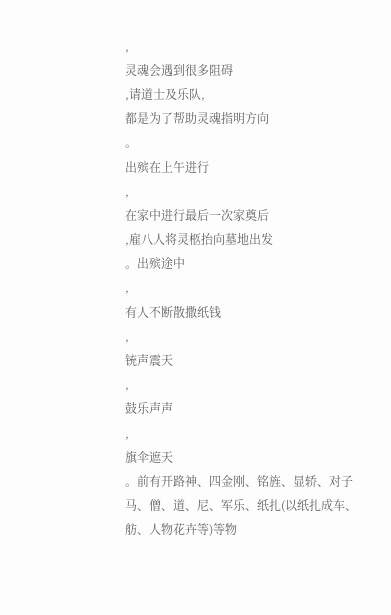,
灵魂会遇到很多阻碍
,请道士及乐队,
都是为了帮助灵魂指明方向
。
出殡在上午进行
,
在家中进行最后一次家奠后
,雇八人将灵柩抬向墓地出发
。出殡途中
,
有人不断散撒纸钱
,
铳声震天
,
鼓乐声声
,
旗伞遮天
。前有开路神、四金刚、铭旌、显轿、对子马、僧、道、尼、军乐、纸扎(以纸扎成车、舫、人物花卉等)等物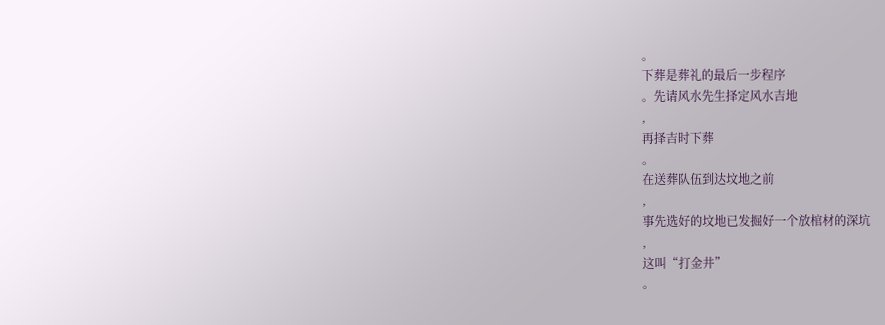。
下葬是葬礼的最后一步程序
。先请风水先生择定风水吉地
,
再择吉时下葬
。
在送葬队伍到达坟地之前
,
事先选好的坟地已发掘好一个放棺材的深坑
,
这叫“打金井”
。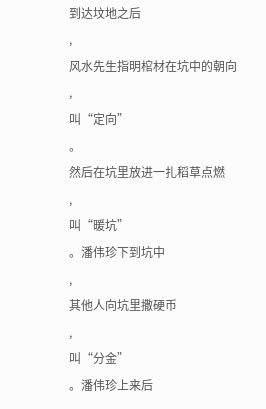到达坟地之后
,
风水先生指明棺材在坑中的朝向
,
叫“定向”
。
然后在坑里放进一扎稻草点燃
,
叫“暖坑”
。潘伟珍下到坑中
,
其他人向坑里撒硬币
,
叫“分金”
。潘伟珍上来后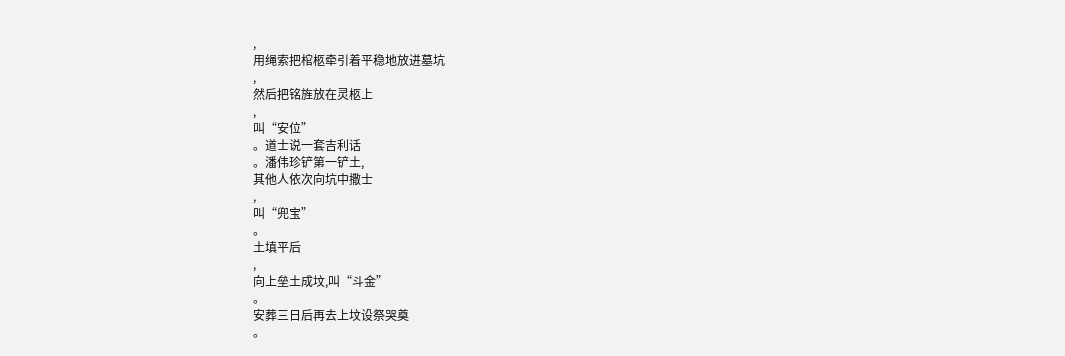,
用绳索把棺柩牵引着平稳地放进墓坑
,
然后把铭旌放在灵柩上
,
叫“安位”
。道士说一套吉利话
。潘伟珍铲第一铲土,
其他人依次向坑中撒士
,
叫“兜宝”
。
土填平后
,
向上垒土成坟,叫“斗金”
。
安葬三日后再去上坟设祭哭奠
。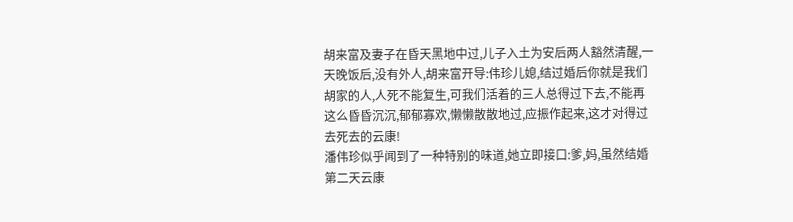胡来富及妻子在昏天黑地中过,儿子入土为安后两人豁然清醒,一
天晚饭后,没有外人,胡来富开导:伟珍儿媳,结过婚后你就是我们胡家的人,人死不能复生,可我们活着的三人总得过下去,不能再这么昏昏沉沉,郁郁寡欢,懒懒散散地过,应振作起来,这才对得过去死去的云康!
潘伟珍似乎闻到了一种特别的味道,她立即接口:爹,妈,虽然结婚第二天云康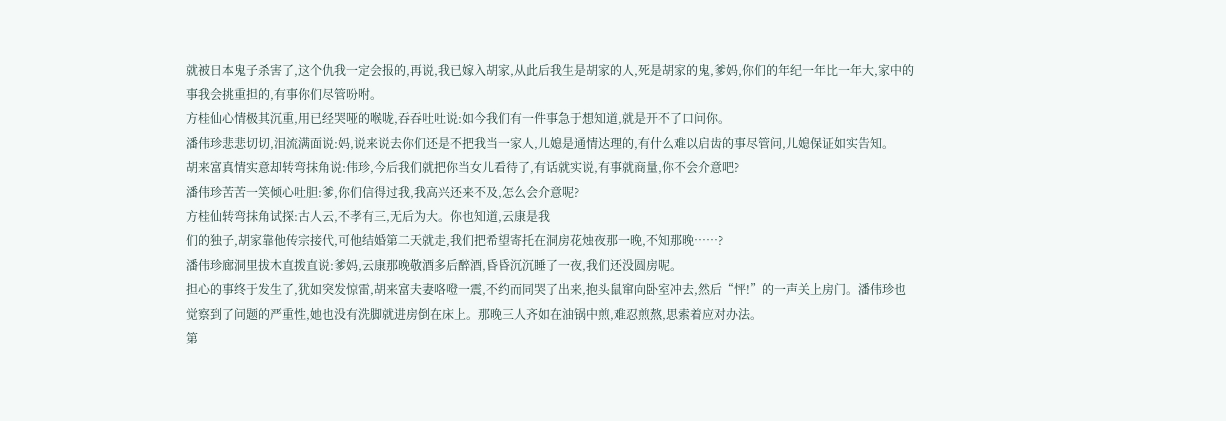就被日本鬼子杀害了,这个仇我一定会报的,再说,我已嫁入胡家,从此后我生是胡家的人,死是胡家的鬼,爹妈,你们的年纪一年比一年大,家中的事我会挑重担的,有事你们尽管吩咐。
方桂仙心情极其沉重,用已经哭哑的喉咙,吞吞吐吐说:如今我们有一件事急于想知道,就是开不了口问你。
潘伟珍悲悲切切,泪流满面说:妈,说来说去你们还是不把我当一家人,儿媳是通情达理的,有什么难以启齿的事尽管问,儿媳保证如实告知。
胡来富真情实意却转弯抹角说:伟珍,今后我们就把你当女儿看待了,有话就实说,有事就商量,你不会介意吧?
潘伟珍苦苦一笑倾心吐胆:爹,你们信得过我,我高兴还来不及,怎么会介意呢?
方桂仙转弯抹角试探:古人云,不孝有三,无后为大。你也知道,云康是我
们的独子,胡家靠他传宗接代,可他结婚第二天就走,我们把希望寄托在洞房花烛夜那一晚,不知那晚……?
潘伟珍廊洞里拔木直拨直说:爹妈,云康那晚敬酒多后醉酒,昏昏沉沉睡了一夜,我们还没圆房呢。
担心的事终于发生了,犹如突发惊雷,胡来富夫妻咯噔一震,不约而同哭了出来,抱头鼠窜向卧室冲去,然后“怦!”的一声关上房门。潘伟珍也觉察到了问题的严重性,她也没有洗脚就进房倒在床上。那晚三人齐如在油锅中煎,难忍煎熬,思索着应对办法。
第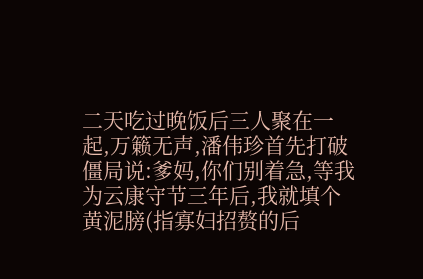二天吃过晚饭后三人聚在一起,万籁无声,潘伟珍首先打破僵局说:爹妈,你们别着急,等我为云康守节三年后,我就填个黄泥膀(指寡妇招赘的后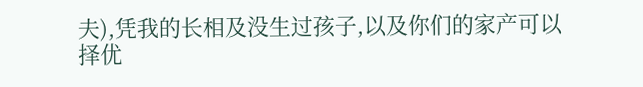夫),凭我的长相及没生过孩子,以及你们的家产可以择优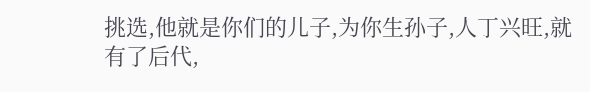挑选,他就是你们的儿子,为你生孙子,人丁兴旺,就有了后代,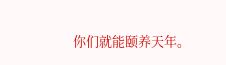你们就能颐养天年。